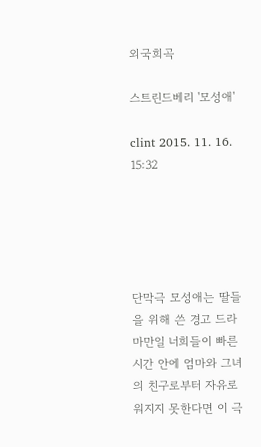외국희곡

스트린드베리 '모성애'

clint 2015. 11. 16. 15:32





단막극 모성애는 딸들을 위해 쓴 경고 드라마만일 너희들이 빠른 시간 안에 엄마와 그녀의 친구로부터 자유로워지지 못한다면 이 극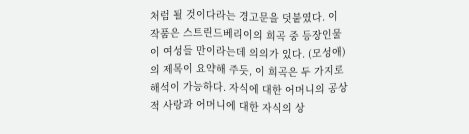처럼 될 것이다라는 경고문을 덧붙였다. 이 작품은 스트린드베리이의 희곡 중 등장인물이 여성들 만이라는데 의의가 있다. (모성애)의 제목이 요약해 주듯, 이 희곡은 두 가지로 해석이 가능하다. 자식에 대한 어머니의 공상적 사랑과 어머니에 대한 자식의 상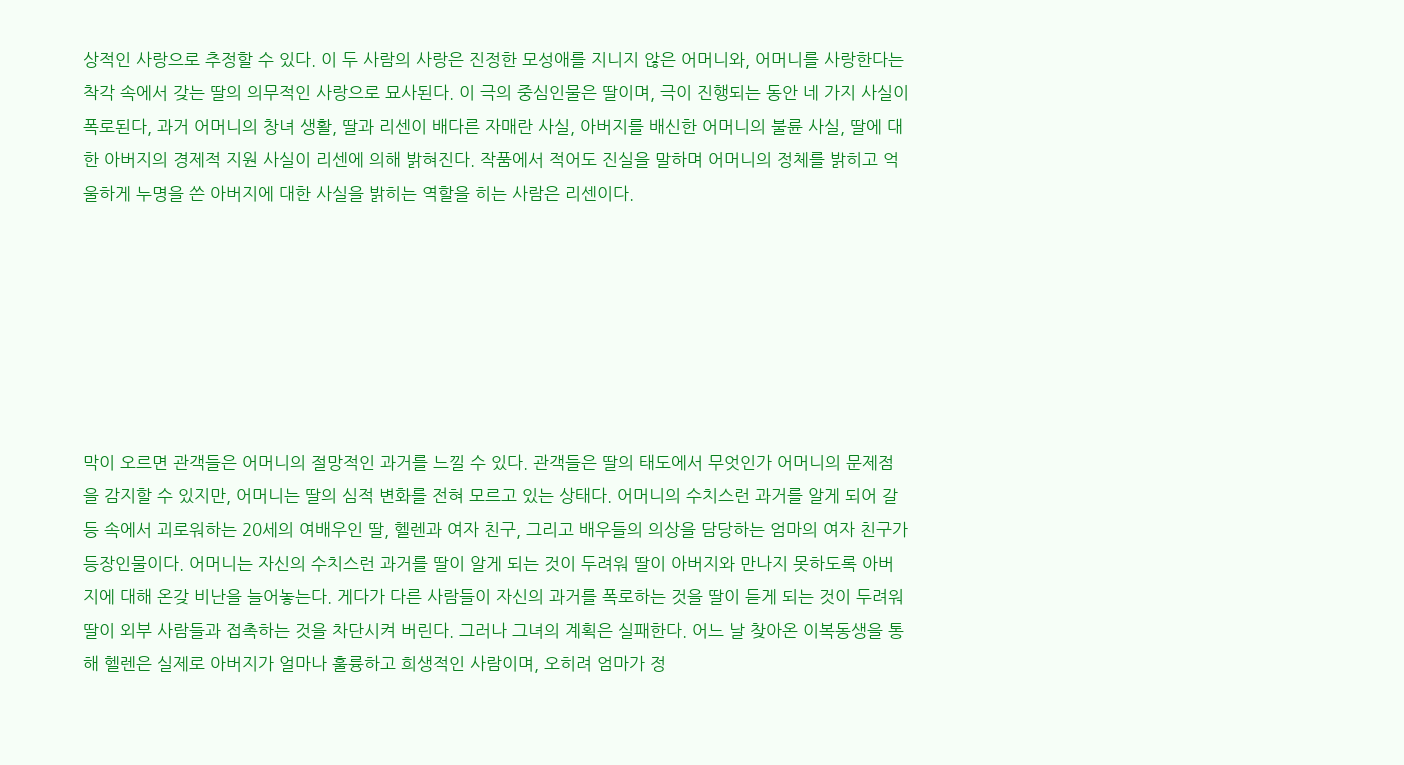상적인 사랑으로 추정할 수 있다. 이 두 사람의 사랑은 진정한 모성애를 지니지 않은 어머니와, 어머니를 사랑한다는 착각 속에서 갖는 딸의 의무적인 사랑으로 묘사된다. 이 극의 중심인물은 딸이며, 극이 진행되는 동안 네 가지 사실이 폭로된다, 과거 어머니의 창녀 생활, 딸과 리센이 배다른 자매란 사실, 아버지를 배신한 어머니의 불륜 사실, 딸에 대한 아버지의 경제적 지원 사실이 리센에 의해 밝혀진다. 작품에서 적어도 진실을 말하며 어머니의 정체를 밝히고 억울하게 누명을 쓴 아버지에 대한 사실을 밝히는 역할을 히는 사람은 리센이다.







막이 오르면 관객들은 어머니의 절망적인 과거를 느낄 수 있다. 관객들은 딸의 태도에서 무엇인가 어머니의 문제점을 감지할 수 있지만, 어머니는 딸의 심적 변화를 전혀 모르고 있는 상태다. 어머니의 수치스런 과거를 알게 되어 갈등 속에서 괴로워하는 20세의 여배우인 딸, 헬렌과 여자 친구, 그리고 배우들의 의상을 담당하는 엄마의 여자 친구가 등장인물이다. 어머니는 자신의 수치스런 과거를 딸이 알게 되는 것이 두려워 딸이 아버지와 만나지 못하도록 아버지에 대해 온갖 비난을 늘어놓는다. 게다가 다른 사람들이 자신의 과거를 폭로하는 것을 딸이 듣게 되는 것이 두려워 딸이 외부 사람들과 접촉하는 것을 차단시켜 버린다. 그러나 그녀의 계획은 실패한다. 어느 날 찾아온 이복동생을 통해 헬렌은 실제로 아버지가 얼마나 훌륭하고 희생적인 사람이며, 오히려 엄마가 정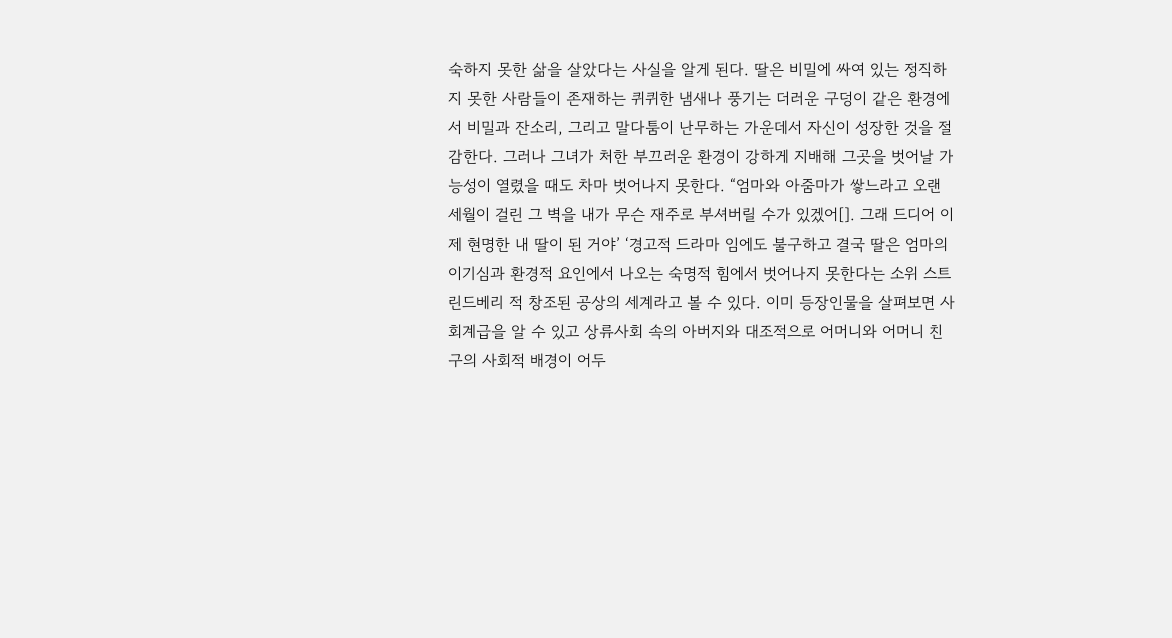숙하지 못한 삶을 살았다는 사실을 알게 된다. 딸은 비밀에 싸여 있는 정직하지 못한 사람들이 존재하는 퀴퀴한 냄새나 풍기는 더러운 구덩이 같은 환경에서 비밀과 잔소리, 그리고 말다툼이 난무하는 가운데서 자신이 성장한 것을 절감한다. 그러나 그녀가 처한 부끄러운 환경이 강하게 지배해 그곳을 벗어날 가능성이 열렸을 때도 차마 벗어나지 못한다. “엄마와 아줌마가 쌓느라고 오랜 세월이 걸린 그 벽을 내가 무슨 재주로 부셔버릴 수가 있겠어[]. 그래 드디어 이제 현명한 내 딸이 된 거야’ ‘경고적 드라마 임에도 불구하고 결국 딸은 엄마의 이기심과 환경적 요인에서 나오는 숙명적 힘에서 벗어나지 못한다는 소위 스트린드베리 적 창조된 공상의 세계라고 볼 수 있다. 이미 등장인물을 살펴보면 사회계급을 알 수 있고 상류사회 속의 아버지와 대조적으로 어머니와 어머니 친구의 사회적 배경이 어두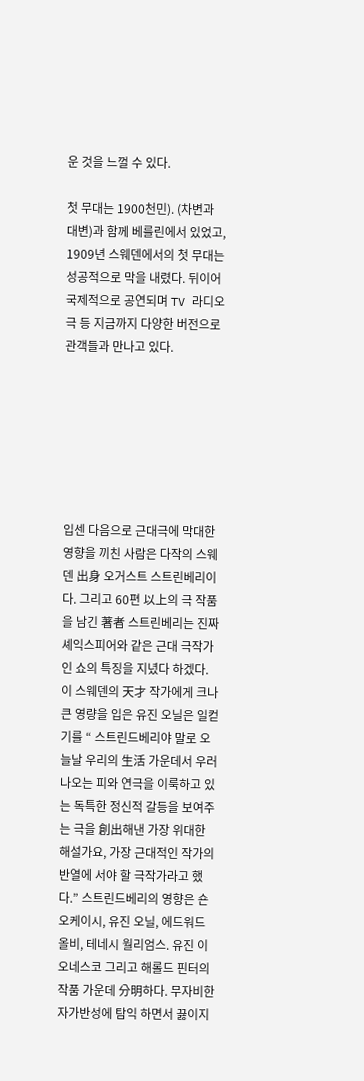운 것을 느껄 수 있다.

첫 무대는 1900천민). (차변과 대변)과 함께 베를린에서 있었고, 1909년 스웨덴에서의 첫 무대는 성공적으로 막을 내렸다. 뒤이어 국제적으로 공연되며 TV 라디오 극 등 지금까지 다양한 버전으로 관객들과 만나고 있다.







입센 다음으로 근대극에 막대한 영향을 끼친 사람은 다작의 스웨덴 出身 오거스트 스트린베리이다. 그리고 60편 以上의 극 작품을 남긴 著者 스트린베리는 진짜 셰익스피어와 같은 근대 극작가인 쇼의 특징을 지녔다 하겠다. 이 스웨덴의 天才 작가에게 크나큰 영량을 입은 유진 오닐은 일컫기를 “ 스트린드베리야 말로 오늘날 우리의 生活 가운데서 우러 나오는 피와 연극을 이룩하고 있는 독특한 정신적 갈등을 보여주는 극을 創出해낸 가장 위대한 해설가요, 가장 근대적인 작가의 반열에 서야 할 극작가라고 했다.” 스트린드베리의 영향은 숀 오케이시, 유진 오닐, 에드워드 올비, 테네시 월리엄스. 유진 이오네스코 그리고 해롤드 핀터의 작품 가운데 分明하다. 무자비한 자가반성에 탐익 하면서 끓이지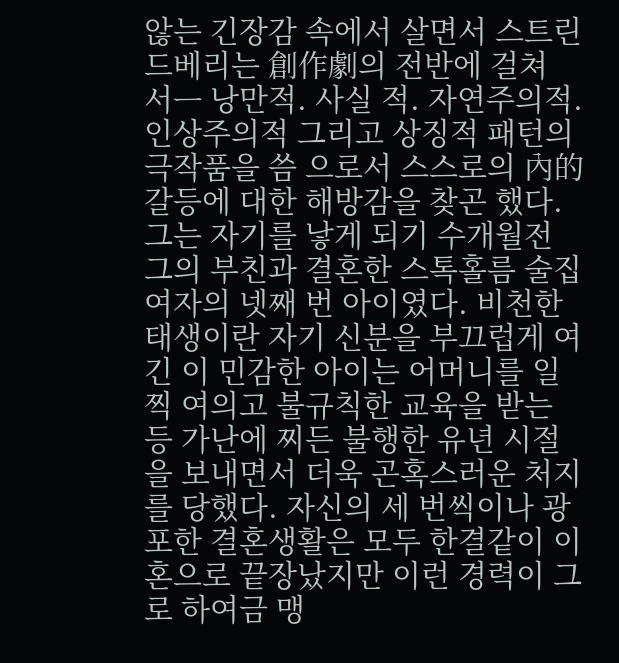않는 긴장감 속에서 살면서 스트린드베리는 創作劇의 전반에 걸쳐서ᅳ 낭만적. 사실 적. 자연주의적. 인상주의적 그리고 상징적 패턴의 극작품을 씀 으로서 스스로의 內的 갈등에 대한 해방감을 찾곤 했다. 그는 자기를 낳게 되기 수개월전 그의 부친과 결혼한 스톡홀름 술집 여자의 넷째 번 아이였다. 비천한 태생이란 자기 신분을 부끄럽게 여긴 이 민감한 아이는 어머니를 일찍 여의고 불규칙한 교육을 받는 등 가난에 찌든 불행한 유년 시절을 보내면서 더욱 곤혹스러운 처지를 당했다. 자신의 세 번씩이나 광포한 결혼생활은 모두 한결같이 이혼으로 끝장났지만 이런 경력이 그로 하여금 맹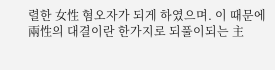렬한 女性 혐오자가 되게 하였으며. 이 때문에 兩性의 대결이란 한가지로 되풀이되는 主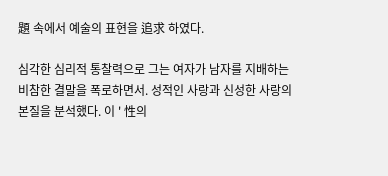題 속에서 예술의 표현을 追求 하였다.

심각한 심리적 통찰력으로 그는 여자가 남자를 지배하는 비참한 결말을 폭로하면서. 성적인 사랑과 신성한 사랑의 본질을 분석했다. 이 ' 性의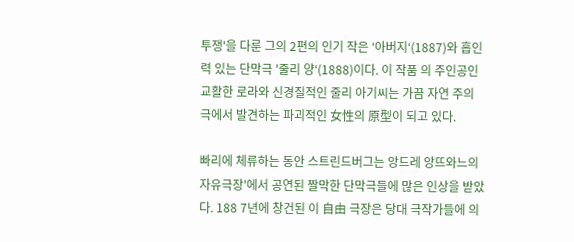투쟁'을 다룬 그의 2편의 인기 작은 ‘아버지‘(1887)와 흡인력 있는 단막극 '줄리 양‘(1888)이다. 이 작품 의 주인공인 교활한 로라와 신경질적인 줄리 아기씨는 가끔 자연 주의 극에서 발견하는 파괴적인 女性의 原型이 되고 있다.

빠리에 체류하는 동안 스트린드버그는 앙드레 앙뜨와느의 자유극장'에서 공연된 짤막한 단막극들에 많은 인상을 받았다. 188 7년에 창건된 이 自由 극장은 당대 극작가들에 의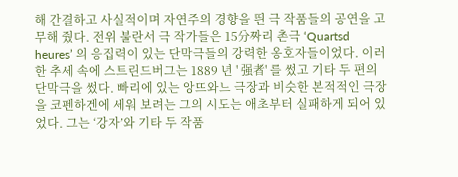해 간결하고 사실적이며 자연주의 경향을 띈 극 작품들의 공연을 고무해 줬다. 전위 불란서 극 작가들은 15分짜리 촌극 ‘Quartsd heures’ 의 응집력이 있는 단막극들의 강력한 옹호자들이었다. 이러한 추세 속에 스트린드버그는 1889 년 ' 强者' 를 썼고 기타 두 편의 단막극을 썼다. 빠리에 있는 앙뜨와느 극장과 비슷한 본적적인 극장을 코펜하겐에 세워 보려는 그의 시도는 애초부터 실패하게 되어 있었다. 그는 ‘강자’와 기타 두 작품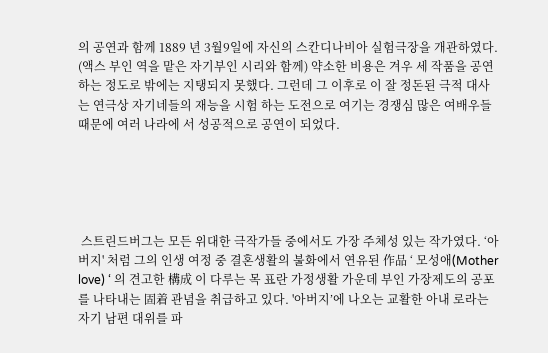의 공연과 함께 1889 년 3월9일에 자신의 스칸디나비아 실험극장을 개관하였다. (액스 부인 역을 맡은 자기부인 시리와 함께) 약소한 비용은 겨우 세 작품을 공연하는 정도로 밖에는 지탱되지 못했다. 그런데 그 이후로 이 잘 정돈된 극적 대사는 연극상 자기네들의 재능을 시험 하는 도전으로 여기는 경쟁심 많은 여배우들 때문에 여러 나라에 서 성공적으로 공연이 되었다.





 스트린드버그는 모든 위대한 극작가들 중에서도 가장 주체성 있는 작가였다. ‘아버지' 처럼 그의 인생 여정 중 결혼생활의 불화에서 연유된 作品 ‘ 모성애(Mother love) ‘ 의 견고한 構成 이 다루는 목 표란 가정생활 가운데 부인 가장제도의 공포를 나타내는 固着 관념을 취급하고 있다. '아버지’에 나오는 교활한 아내 로라는 자기 남편 대위를 파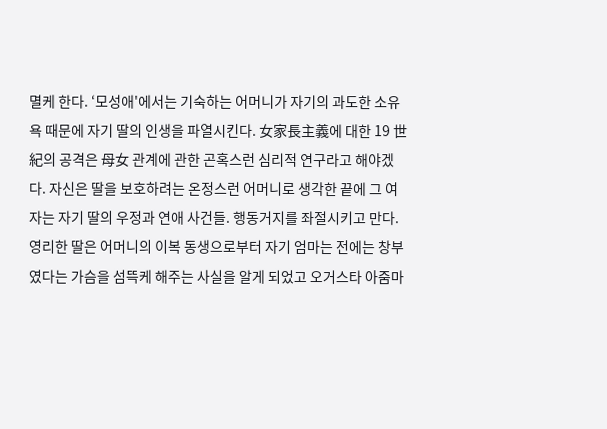멸케 한다. ‘모성애'에서는 기숙하는 어머니가 자기의 과도한 소유욕 때문에 자기 딸의 인생을 파열시킨다. 女家長主義에 대한 19 世紀의 공격은 母女 관계에 관한 곤혹스런 심리적 연구라고 해야겠다. 자신은 딸을 보호하려는 온정스런 어머니로 생각한 끝에 그 여자는 자기 딸의 우정과 연애 사건들. 행동거지를 좌절시키고 만다. 영리한 딸은 어머니의 이복 동생으로부터 자기 엄마는 전에는 창부였다는 가슴을 섬뜩케 해주는 사실을 알게 되었고 오거스타 아줌마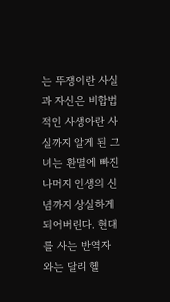는 뚜쟁이란 사실과 자신은 비합법적인 사생아란 사실까지 알게 된 그녀는 환멸에 빠진 나머지 인생의 신념까지 상실하게 되어버린다. 현대를 사는 반역자 와는 달리 헬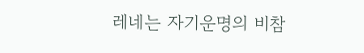레네는 자기운명의 비참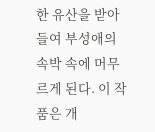한 유산을 받아들여 부성애의 속박 속에 머무르게 된다. 이 작품은 개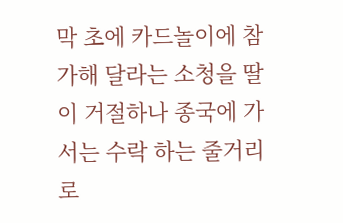막 초에 카드놀이에 참가해 달라는 소청을 딸이 거절하나 종국에 가서는 수락 하는 줄거리로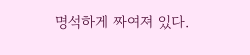명석하게 짜여져 있다.